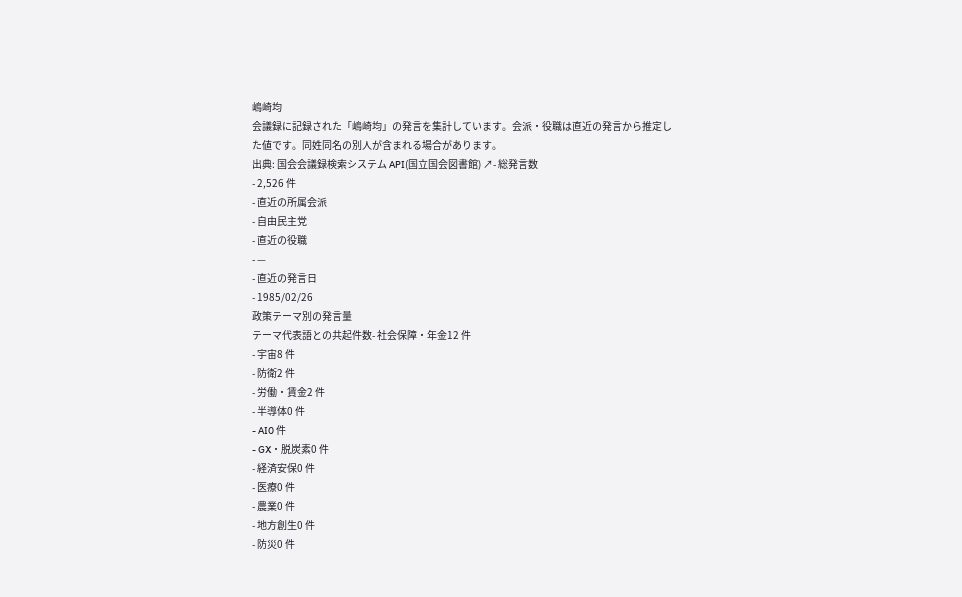嶋崎均
会議録に記録された「嶋崎均」の発言を集計しています。会派・役職は直近の発言から推定した値です。同姓同名の別人が含まれる場合があります。
出典: 国会会議録検索システム API(国立国会図書館) ↗- 総発言数
- 2,526 件
- 直近の所属会派
- 自由民主党
- 直近の役職
- —
- 直近の発言日
- 1985/02/26
政策テーマ別の発言量
テーマ代表語との共起件数- 社会保障・年金12 件
- 宇宙8 件
- 防衛2 件
- 労働・賃金2 件
- 半導体0 件
- AI0 件
- GX・脱炭素0 件
- 経済安保0 件
- 医療0 件
- 農業0 件
- 地方創生0 件
- 防災0 件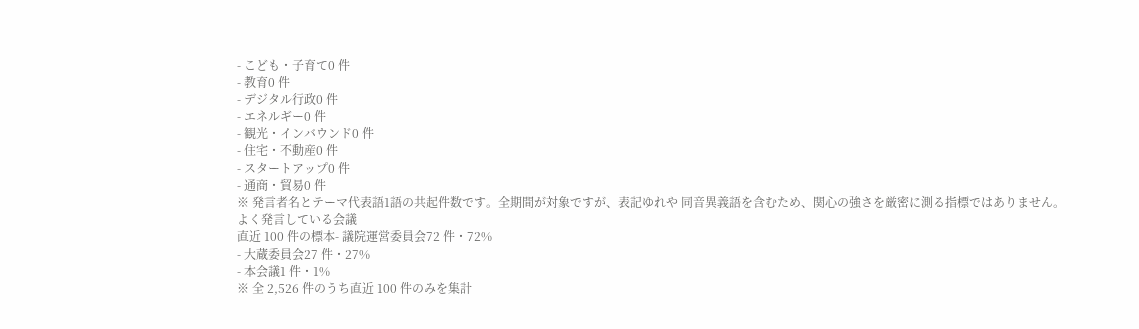- こども・子育て0 件
- 教育0 件
- デジタル行政0 件
- エネルギー0 件
- 観光・インバウンド0 件
- 住宅・不動産0 件
- スタートアップ0 件
- 通商・貿易0 件
※ 発言者名とテーマ代表語1語の共起件数です。全期間が対象ですが、表記ゆれや 同音異義語を含むため、関心の強さを厳密に測る指標ではありません。
よく発言している会議
直近 100 件の標本- 議院運営委員会72 件・72%
- 大蔵委員会27 件・27%
- 本会議1 件・1%
※ 全 2,526 件のうち直近 100 件のみを集計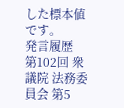した標本値です。
発言履歴
第102回 衆議院 法務委員会 第5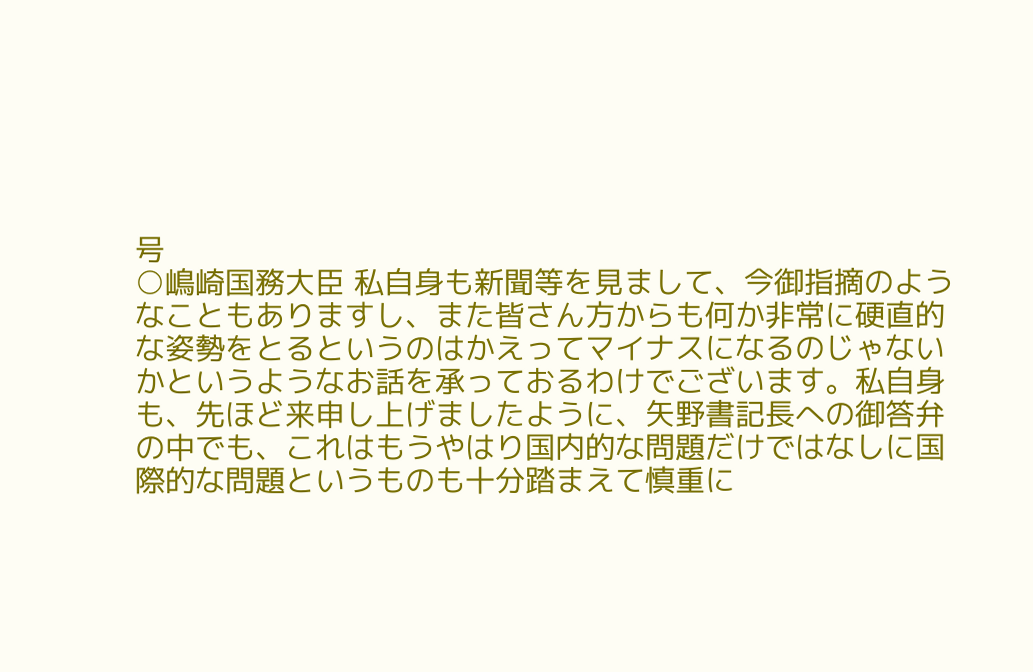号
○嶋崎国務大臣 私自身も新聞等を見まして、今御指摘のようなこともありますし、また皆さん方からも何か非常に硬直的な姿勢をとるというのはかえってマイナスになるのじゃないかというようなお話を承っておるわけでございます。私自身も、先ほど来申し上げましたように、矢野書記長への御答弁の中でも、これはもうやはり国内的な問題だけではなしに国際的な問題というものも十分踏まえて慎重に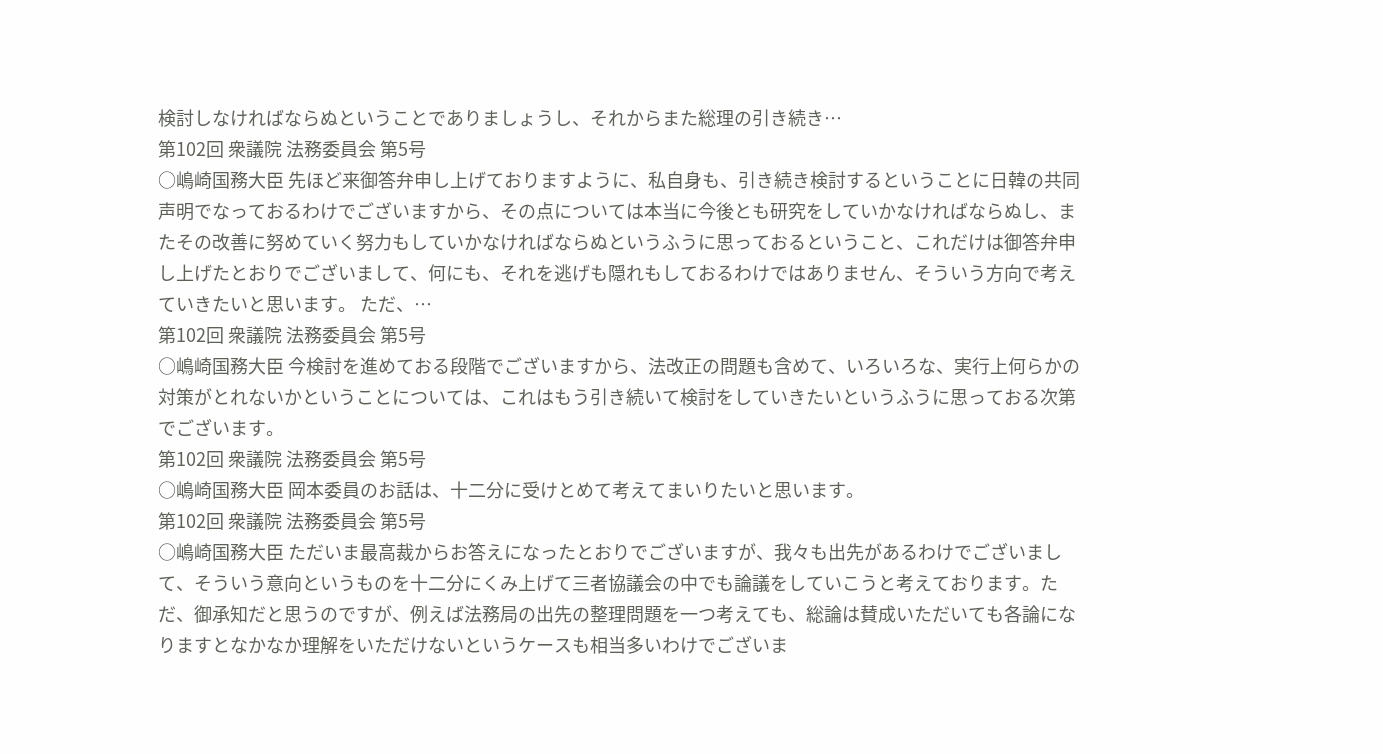検討しなければならぬということでありましょうし、それからまた総理の引き続き…
第102回 衆議院 法務委員会 第5号
○嶋崎国務大臣 先ほど来御答弁申し上げておりますように、私自身も、引き続き検討するということに日韓の共同声明でなっておるわけでございますから、その点については本当に今後とも研究をしていかなければならぬし、またその改善に努めていく努力もしていかなければならぬというふうに思っておるということ、これだけは御答弁申し上げたとおりでございまして、何にも、それを逃げも隠れもしておるわけではありません、そういう方向で考えていきたいと思います。 ただ、…
第102回 衆議院 法務委員会 第5号
○嶋崎国務大臣 今検討を進めておる段階でございますから、法改正の問題も含めて、いろいろな、実行上何らかの対策がとれないかということについては、これはもう引き続いて検討をしていきたいというふうに思っておる次第でございます。
第102回 衆議院 法務委員会 第5号
○嶋崎国務大臣 岡本委員のお話は、十二分に受けとめて考えてまいりたいと思います。
第102回 衆議院 法務委員会 第5号
○嶋崎国務大臣 ただいま最高裁からお答えになったとおりでございますが、我々も出先があるわけでございまして、そういう意向というものを十二分にくみ上げて三者協議会の中でも論議をしていこうと考えております。ただ、御承知だと思うのですが、例えば法務局の出先の整理問題を一つ考えても、総論は賛成いただいても各論になりますとなかなか理解をいただけないというケースも相当多いわけでございま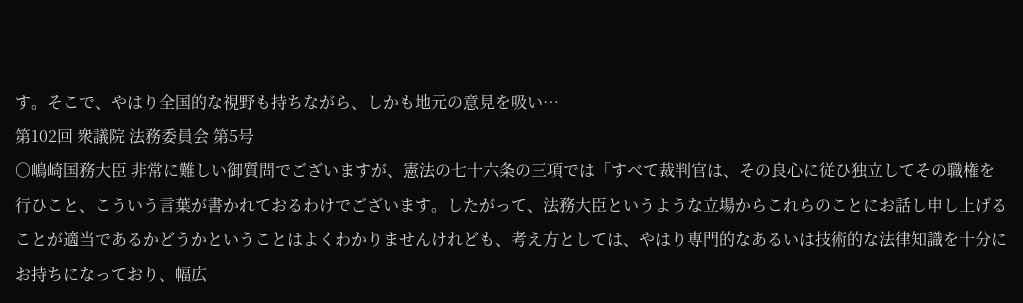す。そこで、やはり全国的な視野も持ちながら、しかも地元の意見を吸い…
第102回 衆議院 法務委員会 第5号
○嶋崎国務大臣 非常に難しい御質問でございますが、憲法の七十六条の三項では「すべて裁判官は、その良心に従ひ独立してその職権を行ひこと、こういう言葉が書かれておるわけでございます。したがって、法務大臣というような立場からこれらのことにお話し申し上げることが適当であるかどうかということはよくわかりませんけれども、考え方としては、やはり専門的なあるいは技術的な法律知識を十分にお持ちになっており、幅広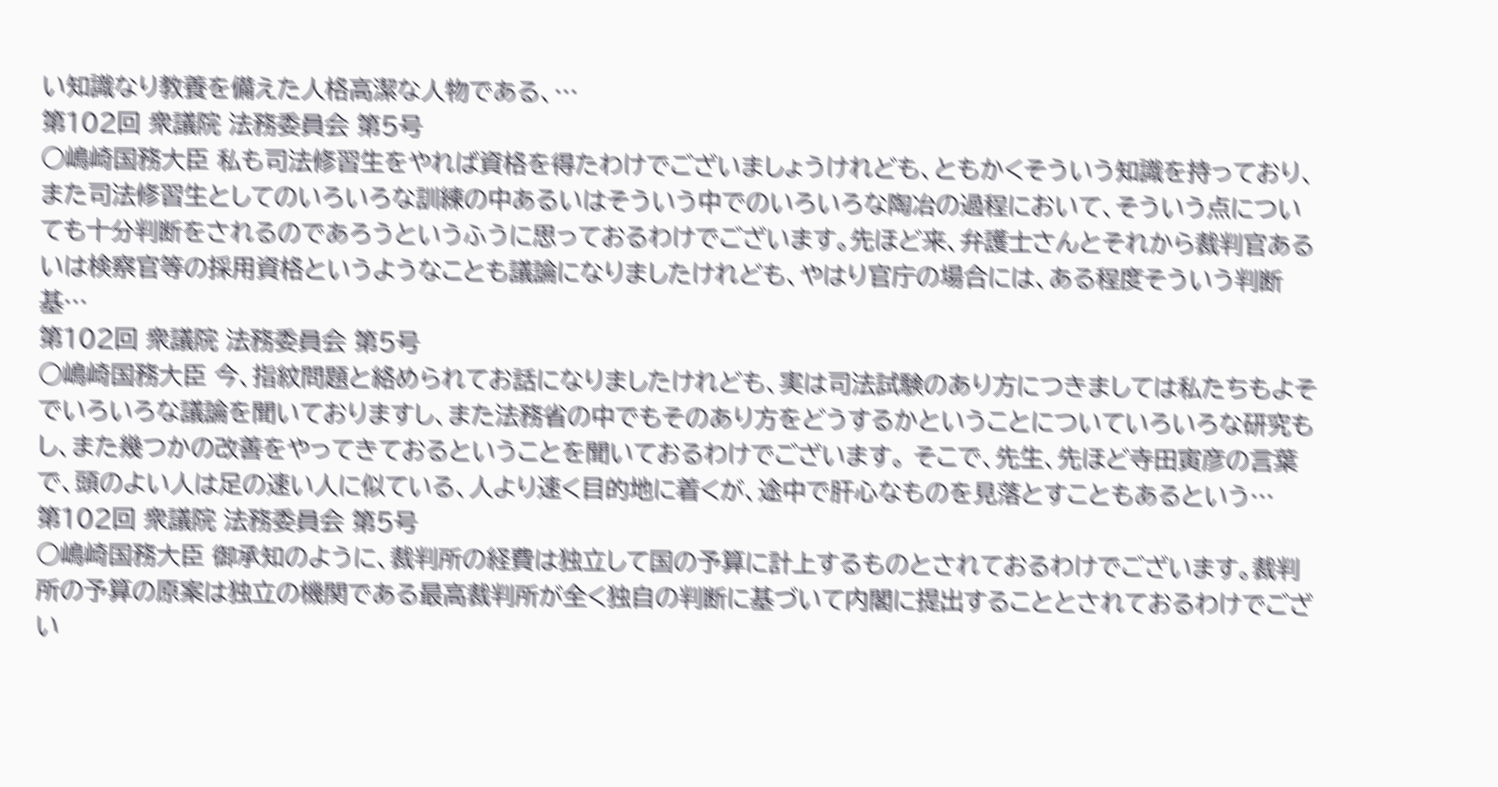い知識なり教養を備えた人格高潔な人物である、…
第102回 衆議院 法務委員会 第5号
○嶋崎国務大臣 私も司法修習生をやれば資格を得たわけでございましょうけれども、ともかくそういう知識を持っており、また司法修習生としてのいろいろな訓練の中あるいはそういう中でのいろいろな陶冶の過程において、そういう点についても十分判断をされるのであろうというふうに思っておるわけでございます。先ほど来、弁護士さんとそれから裁判官あるいは検察官等の採用資格というようなことも議論になりましたけれども、やはり官庁の場合には、ある程度そういう判断基…
第102回 衆議院 法務委員会 第5号
○嶋崎国務大臣 今、指紋問題と絡められてお話になりましたけれども、実は司法試験のあり方につきましては私たちもよそでいろいろな議論を聞いておりますし、また法務省の中でもそのあり方をどうするかということについていろいろな研究もし、また幾つかの改善をやってきておるということを聞いておるわけでございます。 そこで、先生、先ほど寺田寅彦の言葉で、頭のよい人は足の速い人に似ている、人より速く目的地に着くが、途中で肝心なものを見落とすこともあるという…
第102回 衆議院 法務委員会 第5号
○嶋崎国務大臣 御承知のように、裁判所の経費は独立して国の予算に計上するものとされておるわけでございます。裁判所の予算の原案は独立の機関である最高裁判所が全く独自の判断に基づいて内閣に提出することとされておるわけでござい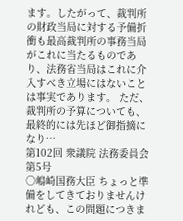ます。したがって、裁判所の財政当局に対する予備折衝も最高裁判所の事務当局がこれに当たるものであり、法務省当局はこれに介入すべき立場にはないことは事実であります。 ただ、裁判所の予算についても、最終的には先ほど御指摘になり…
第102回 衆議院 法務委員会 第5号
○嶋崎国務大臣 ちょっと準備をしてきておりませんけれども、この問題につきま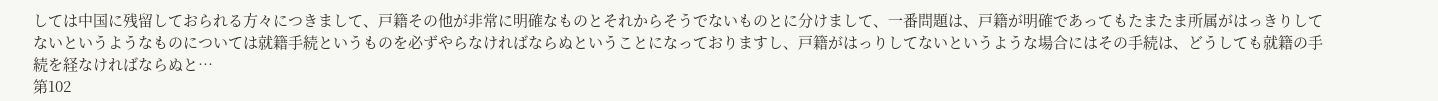しては中国に残留しておられる方々につきまして、戸籍その他が非常に明確なものとそれからそうでないものとに分けまして、一番問題は、戸籍が明確であってもたまたま所属がはっきりしてないというようなものについては就籍手続というものを必ずやらなければならぬということになっておりますし、戸籍がはっりしてないというような場合にはその手続は、どうしても就籍の手続を経なければならぬと…
第102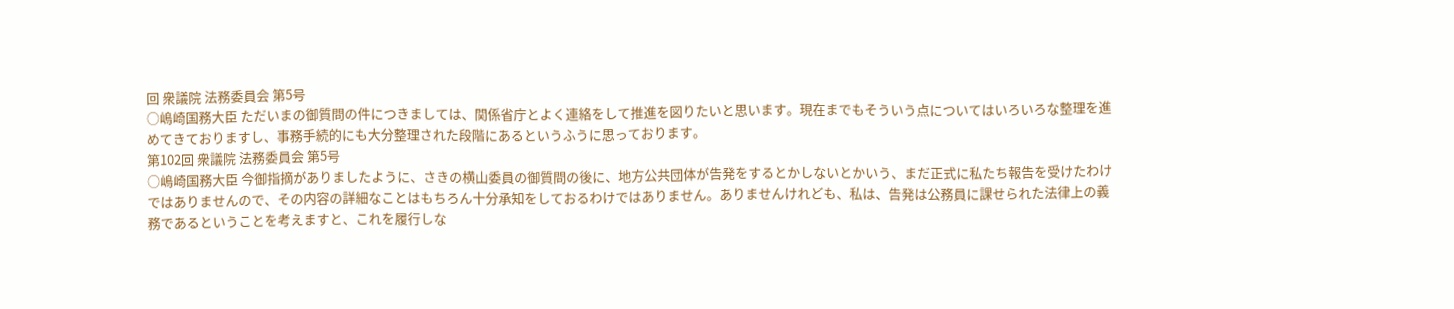回 衆議院 法務委員会 第5号
○嶋崎国務大臣 ただいまの御質問の件につきましては、関係省庁とよく連絡をして推進を図りたいと思います。現在までもそういう点についてはいろいろな整理を進めてきておりますし、事務手続的にも大分整理された段階にあるというふうに思っております。
第102回 衆議院 法務委員会 第5号
○嶋崎国務大臣 今御指摘がありましたように、さきの横山委員の御質問の後に、地方公共団体が告発をするとかしないとかいう、まだ正式に私たち報告を受けたわけではありませんので、その内容の詳細なことはもちろん十分承知をしておるわけではありません。ありませんけれども、私は、告発は公務員に課せられた法律上の義務であるということを考えますと、これを履行しな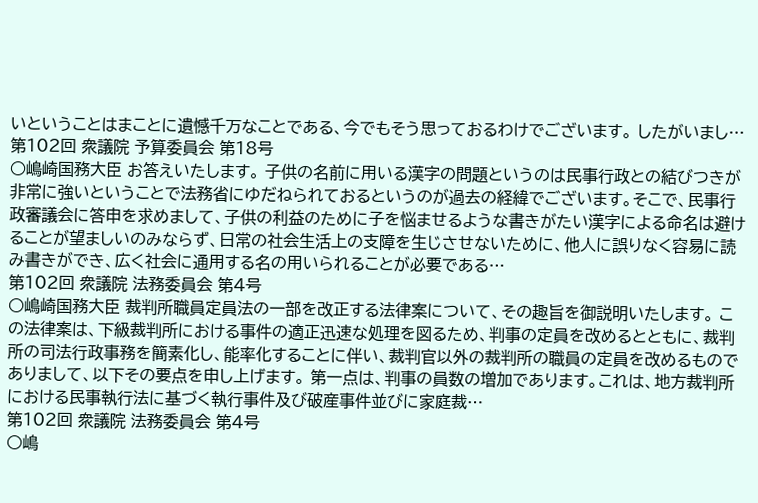いということはまことに遺憾千万なことである、今でもそう思っておるわけでございます。 したがいまし…
第102回 衆議院 予算委員会 第18号
○嶋崎国務大臣 お答えいたします。 子供の名前に用いる漢字の問題というのは民事行政との結びつきが非常に強いということで法務省にゆだねられておるというのが過去の経緯でございます。そこで、民事行政審議会に答申を求めまして、子供の利益のために子を悩ませるような書きがたい漢字による命名は避けることが望ましいのみならず、日常の社会生活上の支障を生じさせないために、他人に誤りなく容易に読み書きができ、広く社会に通用する名の用いられることが必要である…
第102回 衆議院 法務委員会 第4号
○嶋崎国務大臣 裁判所職員定員法の一部を改正する法律案について、その趣旨を御説明いたします。 この法律案は、下級裁判所における事件の適正迅速な処理を図るため、判事の定員を改めるとともに、裁判所の司法行政事務を簡素化し、能率化することに伴い、裁判官以外の裁判所の職員の定員を改めるものでありまして、以下その要点を申し上げます。 第一点は、判事の員数の増加であります。これは、地方裁判所における民事執行法に基づく執行事件及び破産事件並びに家庭裁…
第102回 衆議院 法務委員会 第4号
○嶋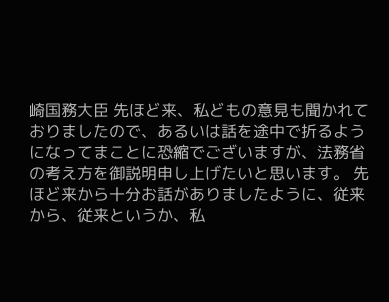崎国務大臣 先ほど来、私どもの意見も聞かれておりましたので、あるいは話を途中で折るようになってまことに恐縮でございますが、法務省の考え方を御説明申し上げたいと思います。 先ほど来から十分お話がありましたように、従来から、従来というか、私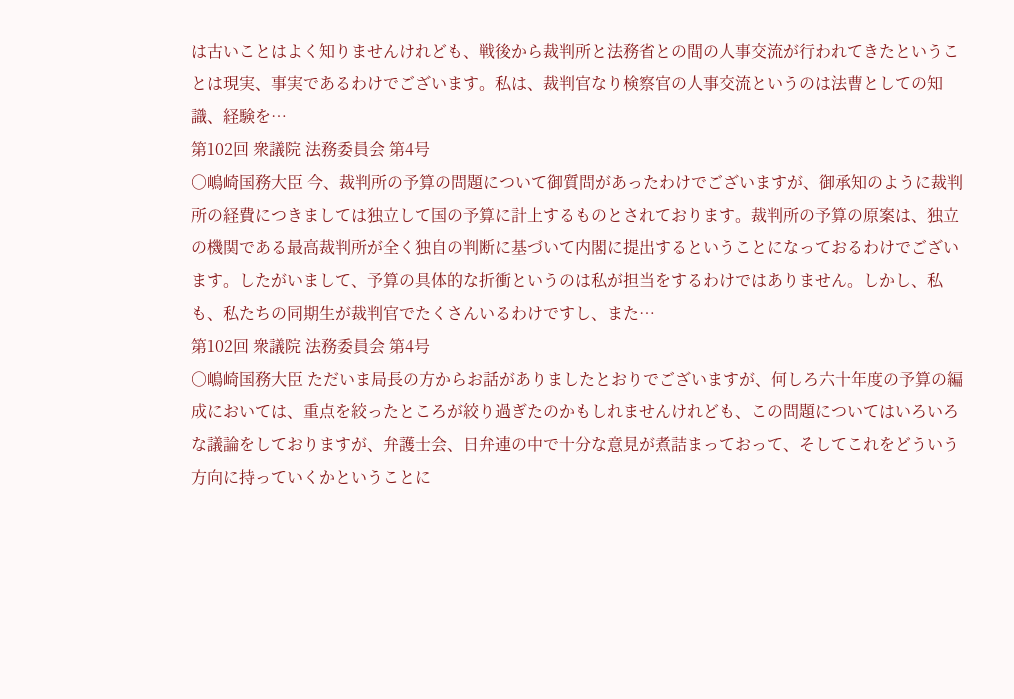は古いことはよく知りませんけれども、戦後から裁判所と法務省との間の人事交流が行われてきたということは現実、事実であるわけでございます。私は、裁判官なり検察官の人事交流というのは法曹としての知識、経験を…
第102回 衆議院 法務委員会 第4号
○嶋崎国務大臣 今、裁判所の予算の問題について御質問があったわけでございますが、御承知のように裁判所の経費につきましては独立して国の予算に計上するものとされております。裁判所の予算の原案は、独立の機関である最高裁判所が全く独自の判断に基づいて内閣に提出するということになっておるわけでございます。したがいまして、予算の具体的な折衝というのは私が担当をするわけではありません。しかし、私も、私たちの同期生が裁判官でたくさんいるわけですし、また…
第102回 衆議院 法務委員会 第4号
○嶋崎国務大臣 ただいま局長の方からお話がありましたとおりでございますが、何しろ六十年度の予算の編成においては、重点を絞ったところが絞り過ぎたのかもしれませんけれども、この問題についてはいろいろな議論をしておりますが、弁護士会、日弁連の中で十分な意見が煮詰まっておって、そしてこれをどういう方向に持っていくかということに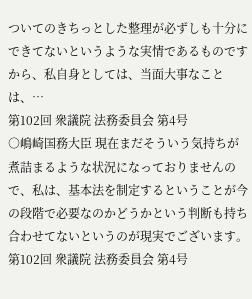ついてのきちっとした整理が必ずしも十分にできてないというような実情であるものですから、私自身としては、当面大事なことは、…
第102回 衆議院 法務委員会 第4号
○嶋崎国務大臣 現在まだそういう気持ちが煮詰まるような状況になっておりませんので、私は、基本法を制定するということが今の段階で必要なのかどうかという判断も持ち合わせてないというのが現実でございます。
第102回 衆議院 法務委員会 第4号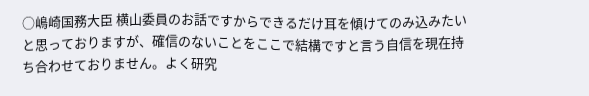○嶋崎国務大臣 横山委員のお話ですからできるだけ耳を傾けてのみ込みたいと思っておりますが、確信のないことをここで結構ですと言う自信を現在持ち合わせておりません。よく研究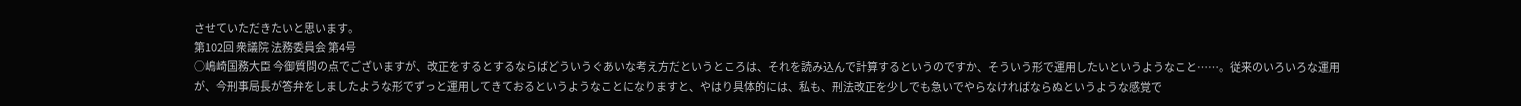させていただきたいと思います。
第102回 衆議院 法務委員会 第4号
○嶋崎国務大臣 今御質問の点でございますが、改正をするとするならばどういうぐあいな考え方だというところは、それを読み込んで計算するというのですか、そういう形で運用したいというようなこと……。従来のいろいろな運用が、今刑事局長が答弁をしましたような形でずっと運用してきておるというようなことになりますと、やはり具体的には、私も、刑法改正を少しでも急いでやらなければならぬというような感覚で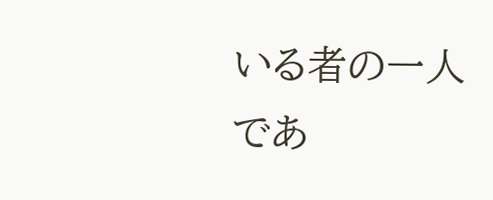いる者の一人であ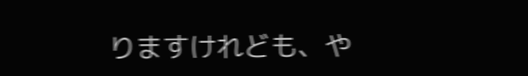りますけれども、や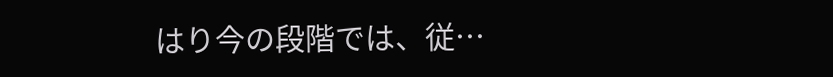はり今の段階では、従…